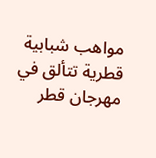مواهب شبابية قطرية تتألق في مهرجان قطر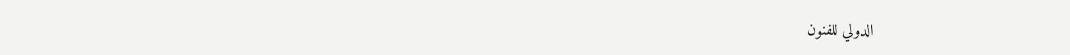الدولي للفنون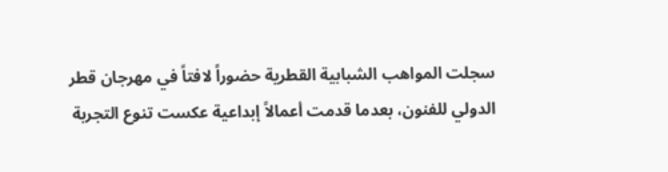سجلت المواهب الشبابية القطرية حضوراً لافتاً في مهرجان قطر الدولي للفنون، بعدما قدمت أعمالاً إبداعية عكست تنوع التجربة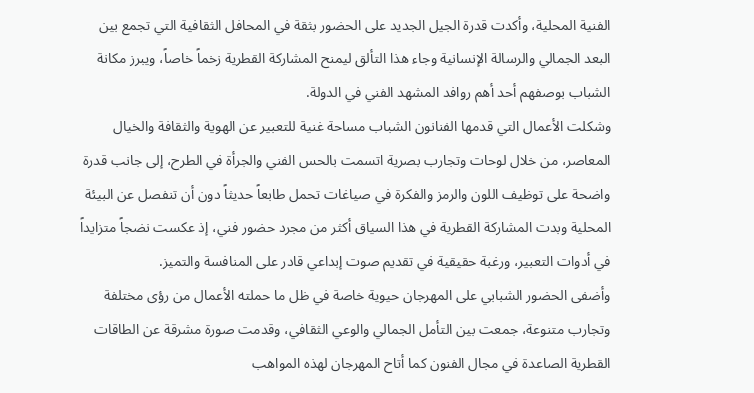الفنية المحلية، وأكدت قدرة الجيل الجديد على الحضور بثقة في المحافل الثقافية التي تجمع بين البعد الجمالي والرسالة الإنسانية وجاء هذا التألق ليمنح المشاركة القطرية زخماً خاصاً، ويبرز مكانة الشباب بوصفهم أحد أهم روافد المشهد الفني في الدولة.
وشكلت الأعمال التي قدمها الفنانون الشباب مساحة غنية للتعبير عن الهوية والثقافة والخيال المعاصر، من خلال لوحات وتجارب بصرية اتسمت بالحس الفني والجرأة في الطرح، إلى جانب قدرة واضحة على توظيف اللون والرمز والفكرة في صياغات تحمل طابعاً حديثاً دون أن تنفصل عن البيئة المحلية وبدت المشاركة القطرية في هذا السياق أكثر من مجرد حضور فني، إذ عكست نضجاً متزايداً في أدوات التعبير، ورغبة حقيقية في تقديم صوت إبداعي قادر على المنافسة والتميز.
وأضفى الحضور الشبابي على المهرجان حيوية خاصة في ظل ما حملته الأعمال من رؤى مختلفة وتجارب متنوعة، جمعت بين التأمل الجمالي والوعي الثقافي، وقدمت صورة مشرقة عن الطاقات القطرية الصاعدة في مجال الفنون كما أتاح المهرجان لهذه المواهب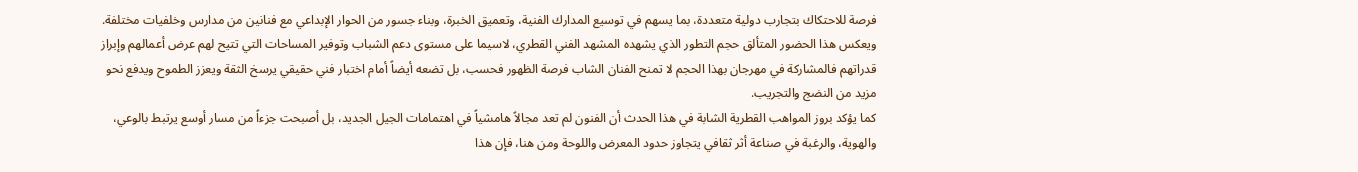فرصة للاحتكاك بتجارب دولية متعددة، بما يسهم في توسيع المدارك الفنية، وتعميق الخبرة، وبناء جسور من الحوار الإبداعي مع فنانين من مدارس وخلفيات مختلفة.
ويعكس هذا الحضور المتألق حجم التطور الذي يشهده المشهد الفني القطري، لاسيما على مستوى دعم الشباب وتوفير المساحات التي تتيح لهم عرض أعمالهم وإبراز قدراتهم فالمشاركة في مهرجان بهذا الحجم لا تمنح الفنان الشاب فرصة الظهور فحسب، بل تضعه أيضاً أمام اختبار فني حقيقي يرسخ الثقة ويعزز الطموح ويدفع نحو مزيد من النضج والتجريب.
كما يؤكد بروز المواهب القطرية الشابة في هذا الحدث أن الفنون لم تعد مجالاً هامشياً في اهتمامات الجيل الجديد، بل أصبحت جزءاً من مسار أوسع يرتبط بالوعي، والهوية، والرغبة في صناعة أثر ثقافي يتجاوز حدود المعرض واللوحة ومن هنا، فإن هذا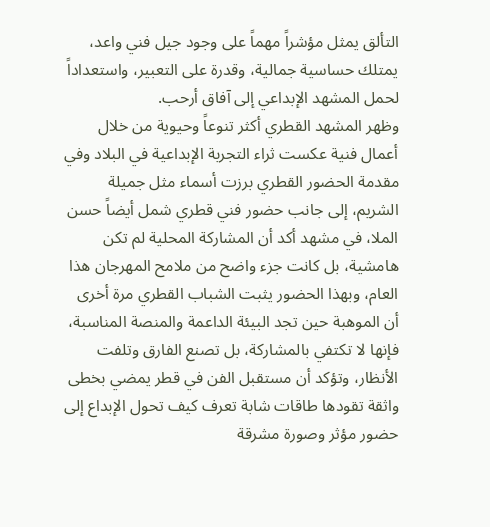التألق يمثل مؤشراً مهماً على وجود جيل فني واعد، يمتلك حساسية جمالية، وقدرة على التعبير، واستعداداً لحمل المشهد الإبداعي إلى آفاق أرحب.
وظهر المشهد القطري أكثر تنوعاً وحيوية من خلال أعمال فنية عكست ثراء التجربة الإبداعية في البلاد وفي مقدمة الحضور القطري برزت أسماء مثل جميلة الشريم، إلى جانب حضور فني قطري شمل أيضاً حسن الملا، في مشهد أكد أن المشاركة المحلية لم تكن هامشية، بل كانت جزء واضح من ملامح المهرجان هذا العام، وبهذا الحضور يثبت الشباب القطري مرة أخرى أن الموهبة حين تجد البيئة الداعمة والمنصة المناسبة، فإنها لا تكتفي بالمشاركة، بل تصنع الفارق وتلفت الأنظار، وتؤكد أن مستقبل الفن في قطر يمضي بخطى واثقة تقودها طاقات شابة تعرف كيف تحول الإبداع إلى حضور مؤثر وصورة مشرقة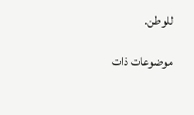للوطن.

موضوعات ذات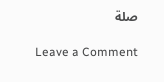صلة

Leave a Comment